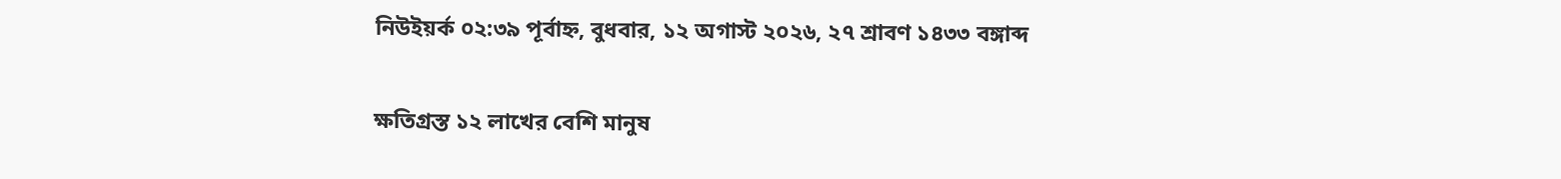নিউইয়র্ক ০২:৩৯ পূর্বাহ্ন, বুধবার, ১২ অগাস্ট ২০২৬, ২৭ শ্রাবণ ১৪৩৩ বঙ্গাব্দ

ক্ষতিগ্রস্ত ১২ লাখের বেশি মানুষ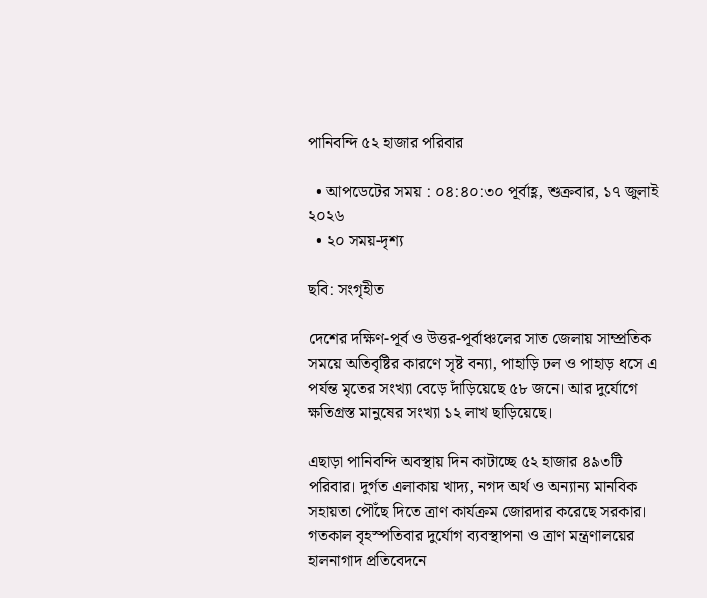পানিবন্দি ৫২ হাজার পরিবার

  • আপডেটের সময় : ০৪:৪০:৩০ পূর্বাহ্ণ, শুক্রবার, ১৭ জুলাই ২০২৬
  • ২০ সময়-দৃশ্য

ছবি: সংগৃহীত

দেশের দক্ষিণ-পূর্ব ও উত্তর-পূর্বাঞ্চলের সাত জেলায় সাম্প্রতিক সময়ে অতিবৃষ্টির কারণে সৃষ্ট বন্যা, পাহাড়ি ঢল ও পাহাড় ধসে এ পর্যন্ত মৃতের সংখ্যা বেড়ে দাঁড়িয়েছে ৫৮ জনে। আর দুর্যোগে ক্ষতিগ্রস্ত মানুষের সংখ্যা ১২ লাখ ছাড়িয়েছে।

এছাড়া পানিবন্দি অবস্থায় দিন কাটাচ্ছে ৫২ হাজার ৪৯৩টি পরিবার। দুর্গত এলাকায় খাদ্য, নগদ অর্থ ও অন্যান্য মানবিক সহায়তা পৌঁছে দিতে ত্রাণ কার্যক্রম জোরদার করেছে সরকার। গতকাল বৃহস্পতিবার দুর্যোগ ব্যবস্থাপনা ও ত্রাণ মন্ত্রণালয়ের হালনাগাদ প্রতিবেদনে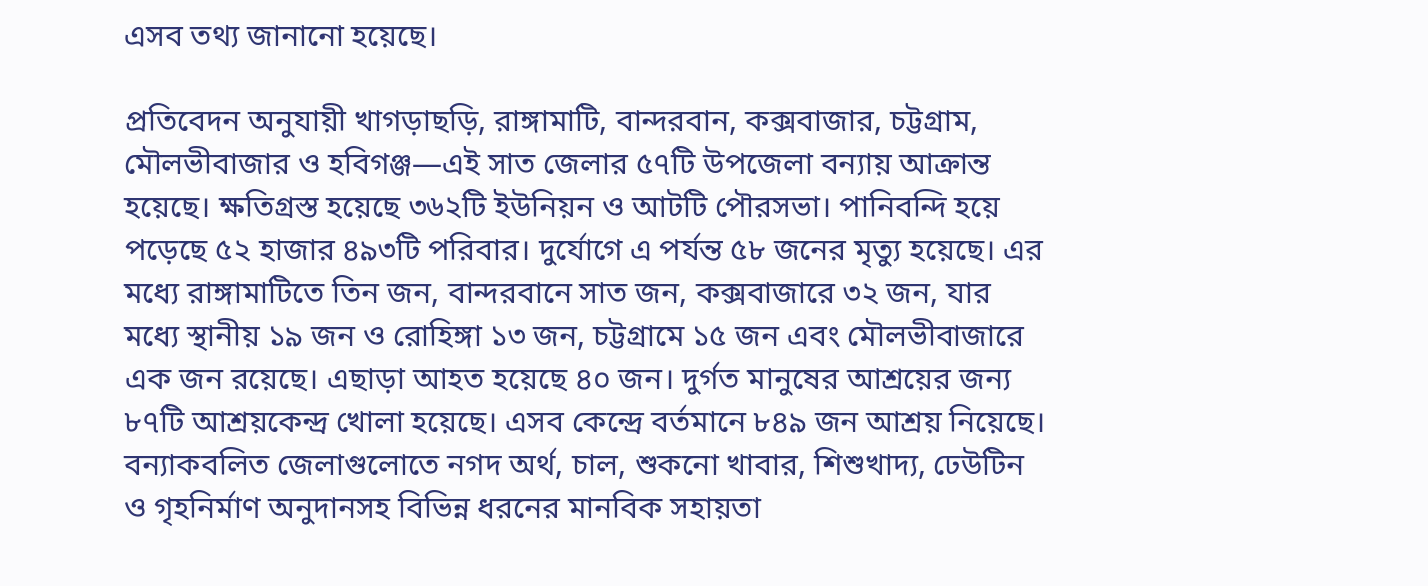এসব তথ্য জানানো হয়েছে।

প্রতিবেদন অনুযায়ী খাগড়াছড়ি, রাঙ্গামাটি, বান্দরবান, কক্সবাজার, চট্টগ্রাম, মৌলভীবাজার ও হবিগঞ্জ—এই সাত জেলার ৫৭টি উপজেলা বন্যায় আক্রান্ত হয়েছে। ক্ষতিগ্রস্ত হয়েছে ৩৬২টি ইউনিয়ন ও আটটি পৌরসভা। পানিবন্দি হয়ে পড়েছে ৫২ হাজার ৪৯৩টি পরিবার। দুর্যোগে এ পর্যন্ত ৫৮ জনের মৃত্যু হয়েছে। এর মধ্যে রাঙ্গামাটিতে তিন জন, বান্দরবানে সাত জন, কক্সবাজারে ৩২ জন, যার মধ্যে স্থানীয় ১৯ জন ও রোহিঙ্গা ১৩ জন, চট্টগ্রামে ১৫ জন এবং মৌলভীবাজারে এক জন রয়েছে। এছাড়া আহত হয়েছে ৪০ জন। দুর্গত মানুষের আশ্রয়ের জন্য ৮৭টি আশ্রয়কেন্দ্র খোলা হয়েছে। এসব কেন্দ্রে বর্তমানে ৮৪৯ জন আশ্রয় নিয়েছে। বন্যাকবলিত জেলাগুলোতে নগদ অর্থ, চাল, শুকনো খাবার, শিশুখাদ্য, ঢেউটিন ও গৃহনির্মাণ অনুদানসহ বিভিন্ন ধরনের মানবিক সহায়তা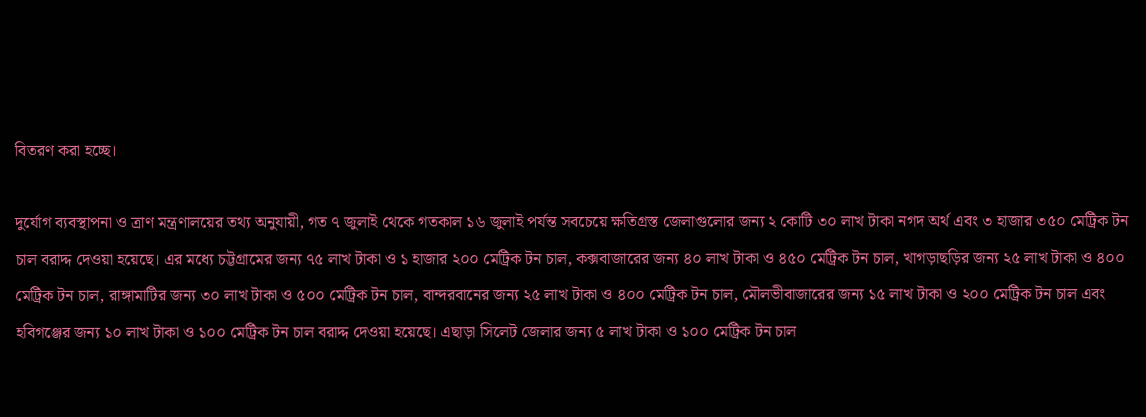বিতরণ করা হচ্ছে।

দুর্যোগ ব্যবস্থাপনা ও ত্রাণ মন্ত্রণালয়ের তথ্য অনুযায়ী, গত ৭ জুলাই থেকে গতকাল ১৬ জুলাই পর্যন্ত সবচেয়ে ক্ষতিগ্রস্ত জেলাগুলোর জন্য ২ কোটি ৩০ লাখ টাকা নগদ অর্থ এবং ৩ হাজার ৩৫০ মেট্রিক টন চাল বরাদ্দ দেওয়া হয়েছে। এর মধ্যে চট্টগ্রামের জন্য ৭৫ লাখ টাকা ও ১ হাজার ২০০ মেট্রিক টন চাল, কক্সবাজারের জন্য ৪০ লাখ টাকা ও ৪৫০ মেট্রিক টন চাল, খাগড়াছড়ির জন্য ২৫ লাখ টাকা ও ৪০০ মেট্রিক টন চাল, রাঙ্গামাটির জন্য ৩০ লাখ টাকা ও ৫০০ মেট্রিক টন চাল, বান্দরবানের জন্য ২৫ লাখ টাকা ও ৪০০ মেট্রিক টন চাল, মৌলভীবাজারের জন্য ১৫ লাখ টাকা ও ২০০ মেট্রিক টন চাল এবং হবিগঞ্জের জন্য ১০ লাখ টাকা ও ১০০ মেট্রিক টন চাল বরাদ্দ দেওয়া হয়েছে। এছাড়া সিলেট জেলার জন্য ৫ লাখ টাকা ও ১০০ মেট্রিক টন চাল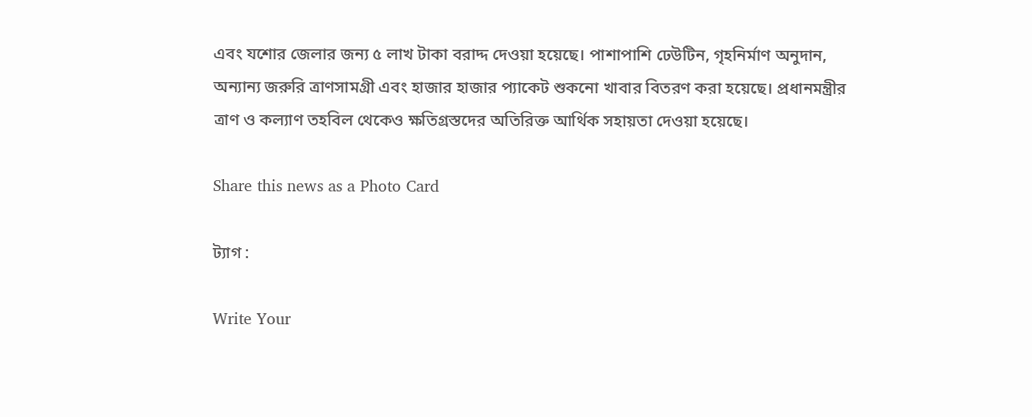এবং যশোর জেলার জন্য ৫ লাখ টাকা বরাদ্দ দেওয়া হয়েছে। পাশাপাশি ঢেউটিন, গৃহনির্মাণ অনুদান, অন্যান্য জরুরি ত্রাণসামগ্রী এবং হাজার হাজার প্যাকেট শুকনো খাবার বিতরণ করা হয়েছে। প্রধানমন্ত্রীর ত্রাণ ও কল্যাণ তহবিল থেকেও ক্ষতিগ্রস্তদের অতিরিক্ত আর্থিক সহায়তা দেওয়া হয়েছে।

Share this news as a Photo Card

ট্যাগ :

Write Your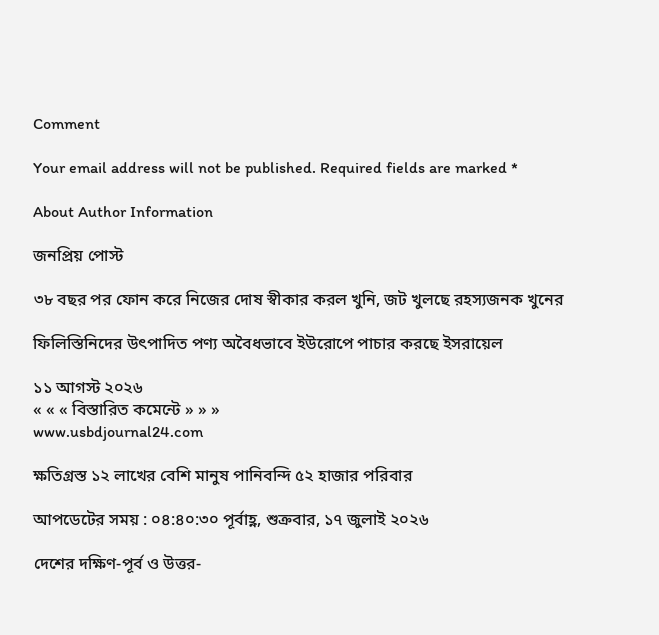Comment

Your email address will not be published. Required fields are marked *

About Author Information

জনপ্রিয় পোস্ট

৩৮ বছর পর ফোন করে নিজের দোষ স্বীকার করল খুনি, জট খুলছে রহস্যজনক খুনের

ফিলিস্তিনিদের উৎপাদিত পণ্য অবৈধভাবে ইউরোপে পাচার করছে ইসরায়েল

১১ আগস্ট ২০২৬
« « « বিস্তারিত কমেন্টে » » »
www.usbdjournal24.com

ক্ষতিগ্রস্ত ১২ লাখের বেশি মানুষ পানিবন্দি ৫২ হাজার পরিবার

আপডেটের সময় : ০৪:৪০:৩০ পূর্বাহ্ণ, শুক্রবার, ১৭ জুলাই ২০২৬

দেশের দক্ষিণ-পূর্ব ও উত্তর-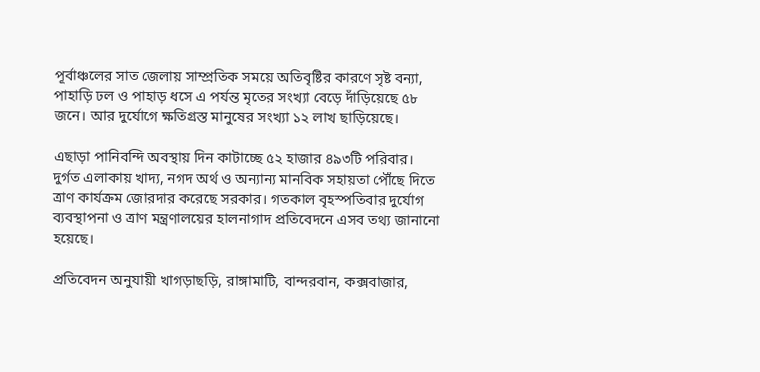পূর্বাঞ্চলের সাত জেলায় সাম্প্রতিক সময়ে অতিবৃষ্টির কারণে সৃষ্ট বন্যা, পাহাড়ি ঢল ও পাহাড় ধসে এ পর্যন্ত মৃতের সংখ্যা বেড়ে দাঁড়িয়েছে ৫৮ জনে। আর দুর্যোগে ক্ষতিগ্রস্ত মানুষের সংখ্যা ১২ লাখ ছাড়িয়েছে।

এছাড়া পানিবন্দি অবস্থায় দিন কাটাচ্ছে ৫২ হাজার ৪৯৩টি পরিবার। দুর্গত এলাকায় খাদ্য, নগদ অর্থ ও অন্যান্য মানবিক সহায়তা পৌঁছে দিতে ত্রাণ কার্যক্রম জোরদার করেছে সরকার। গতকাল বৃহস্পতিবার দুর্যোগ ব্যবস্থাপনা ও ত্রাণ মন্ত্রণালয়ের হালনাগাদ প্রতিবেদনে এসব তথ্য জানানো হয়েছে।

প্রতিবেদন অনুযায়ী খাগড়াছড়ি, রাঙ্গামাটি, বান্দরবান, কক্সবাজার,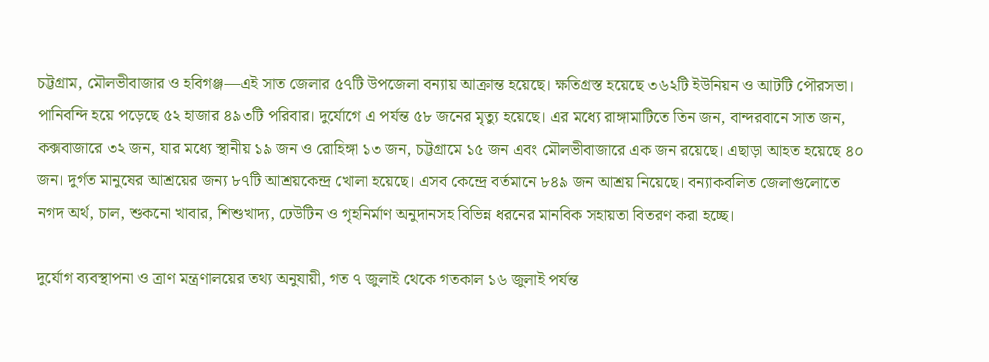চট্টগ্রাম, মৌলভীবাজার ও হবিগঞ্জ—এই সাত জেলার ৫৭টি উপজেলা বন্যায় আক্রান্ত হয়েছে। ক্ষতিগ্রস্ত হয়েছে ৩৬২টি ইউনিয়ন ও আটটি পৌরসভা। পানিবন্দি হয়ে পড়েছে ৫২ হাজার ৪৯৩টি পরিবার। দুর্যোগে এ পর্যন্ত ৫৮ জনের মৃত্যু হয়েছে। এর মধ্যে রাঙ্গামাটিতে তিন জন, বান্দরবানে সাত জন, কক্সবাজারে ৩২ জন, যার মধ্যে স্থানীয় ১৯ জন ও রোহিঙ্গা ১৩ জন, চট্টগ্রামে ১৫ জন এবং মৌলভীবাজারে এক জন রয়েছে। এছাড়া আহত হয়েছে ৪০ জন। দুর্গত মানুষের আশ্রয়ের জন্য ৮৭টি আশ্রয়কেন্দ্র খোলা হয়েছে। এসব কেন্দ্রে বর্তমানে ৮৪৯ জন আশ্রয় নিয়েছে। বন্যাকবলিত জেলাগুলোতে নগদ অর্থ, চাল, শুকনো খাবার, শিশুখাদ্য, ঢেউটিন ও গৃহনির্মাণ অনুদানসহ বিভিন্ন ধরনের মানবিক সহায়তা বিতরণ করা হচ্ছে।

দুর্যোগ ব্যবস্থাপনা ও ত্রাণ মন্ত্রণালয়ের তথ্য অনুযায়ী, গত ৭ জুলাই থেকে গতকাল ১৬ জুলাই পর্যন্ত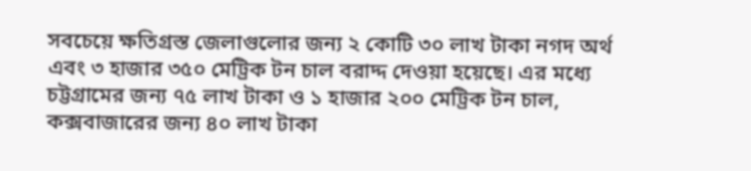সবচেয়ে ক্ষতিগ্রস্ত জেলাগুলোর জন্য ২ কোটি ৩০ লাখ টাকা নগদ অর্থ এবং ৩ হাজার ৩৫০ মেট্রিক টন চাল বরাদ্দ দেওয়া হয়েছে। এর মধ্যে চট্টগ্রামের জন্য ৭৫ লাখ টাকা ও ১ হাজার ২০০ মেট্রিক টন চাল, কক্সবাজারের জন্য ৪০ লাখ টাকা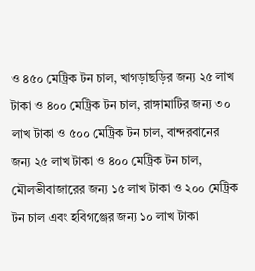ও ৪৫০ মেট্রিক টন চাল, খাগড়াছড়ির জন্য ২৫ লাখ টাকা ও ৪০০ মেট্রিক টন চাল, রাঙ্গামাটির জন্য ৩০ লাখ টাকা ও ৫০০ মেট্রিক টন চাল, বান্দরবানের জন্য ২৫ লাখ টাকা ও ৪০০ মেট্রিক টন চাল, মৌলভীবাজারের জন্য ১৫ লাখ টাকা ও ২০০ মেট্রিক টন চাল এবং হবিগঞ্জের জন্য ১০ লাখ টাকা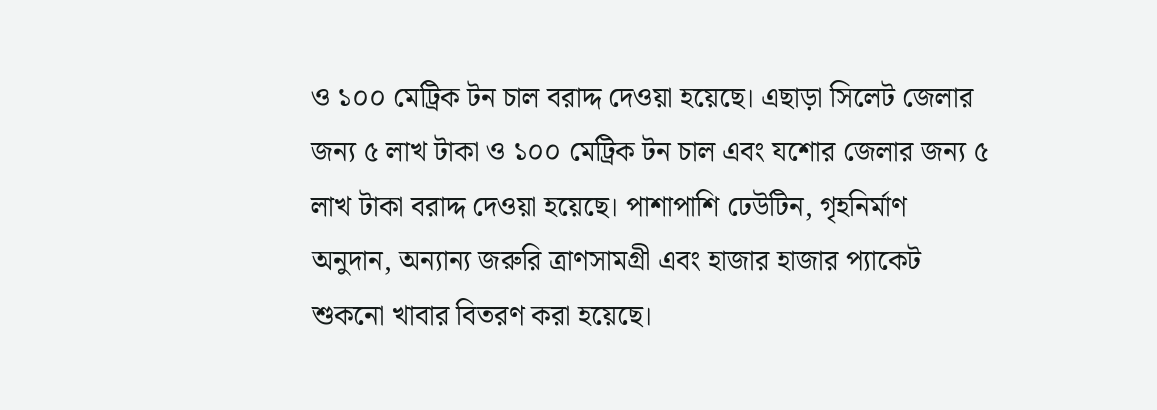ও ১০০ মেট্রিক টন চাল বরাদ্দ দেওয়া হয়েছে। এছাড়া সিলেট জেলার জন্য ৫ লাখ টাকা ও ১০০ মেট্রিক টন চাল এবং যশোর জেলার জন্য ৫ লাখ টাকা বরাদ্দ দেওয়া হয়েছে। পাশাপাশি ঢেউটিন, গৃহনির্মাণ অনুদান, অন্যান্য জরুরি ত্রাণসামগ্রী এবং হাজার হাজার প্যাকেট শুকনো খাবার বিতরণ করা হয়েছে।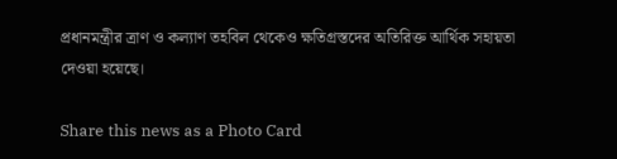প্রধানমন্ত্রীর ত্রাণ ও কল্যাণ তহবিল থেকেও ক্ষতিগ্রস্তদের অতিরিক্ত আর্থিক সহায়তা দেওয়া হয়েছে।

Share this news as a Photo Card